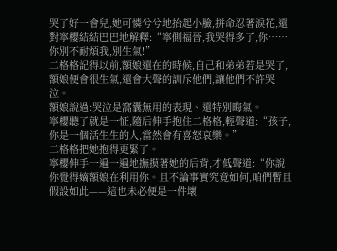哭了好一會兒,她可憐兮兮地抬起小臉,拼命忍著淚花,還對寧櫻結結巴巴地解釋:“寧側福晉,我哭得多了,你……你別不耐煩我,別生氣!”
二格格記得以前,額娘還在的時候,自己和弟弟若是哭了,額娘便會很生氣,還會大聲的訓斥他們,讓他們不許哭泣。
額娘說過:哭泣是窩囊無用的表現、還特別晦氣。
寧櫻聽了就是一怔,隨后伸手抱住二格格,輕聲道:“孩子,你是一個活生生的人,當然會有喜怒哀樂。”
二格格把她抱得更緊了。
寧櫻伸手一遍一遍地撫摸著她的后背,才低聲道:“你說你覺得嫡額娘在利用你。且不論事實究竟如何,咱們暫且假設如此——這也未必便是一件壞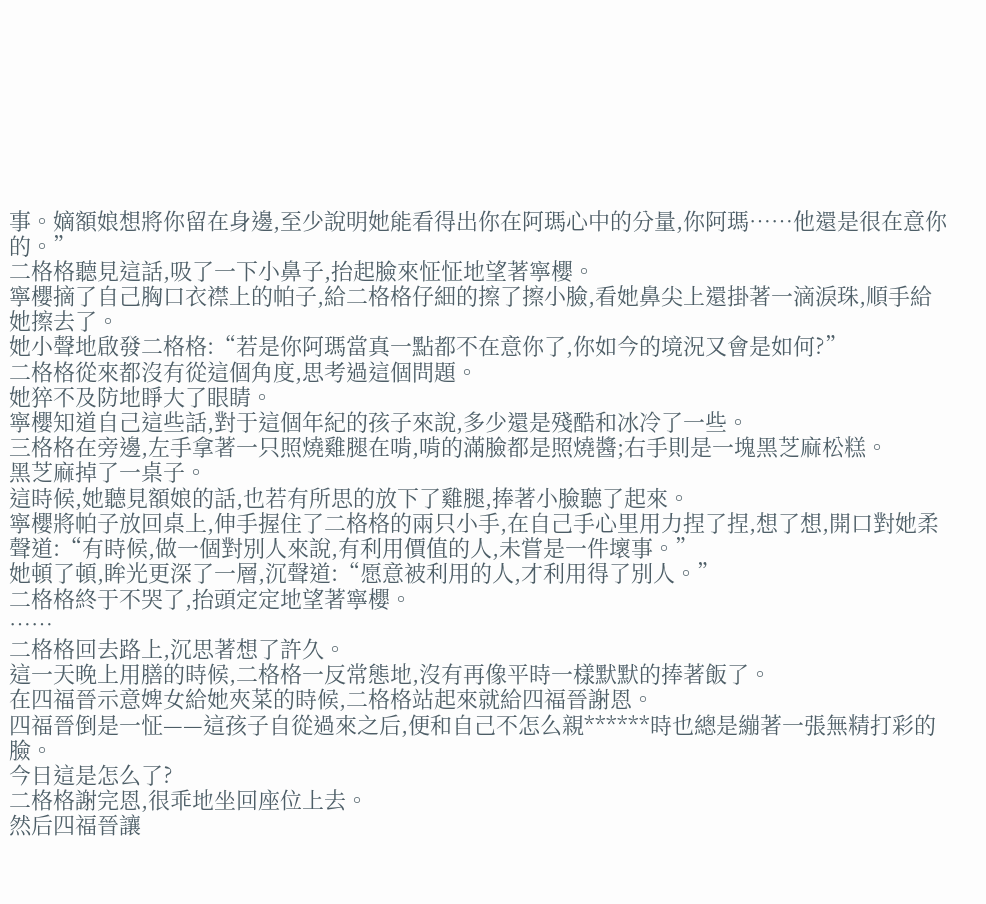事。嫡額娘想將你留在身邊,至少說明她能看得出你在阿瑪心中的分量,你阿瑪……他還是很在意你的。”
二格格聽見這話,吸了一下小鼻子,抬起臉來怔怔地望著寧櫻。
寧櫻摘了自己胸口衣襟上的帕子,給二格格仔細的擦了擦小臉,看她鼻尖上還掛著一滴淚珠,順手給她擦去了。
她小聲地啟發二格格:“若是你阿瑪當真一點都不在意你了,你如今的境況又會是如何?”
二格格從來都沒有從這個角度,思考過這個問題。
她猝不及防地睜大了眼睛。
寧櫻知道自己這些話,對于這個年紀的孩子來說,多少還是殘酷和冰冷了一些。
三格格在旁邊,左手拿著一只照燒雞腿在啃,啃的滿臉都是照燒醬;右手則是一塊黑芝麻松糕。
黑芝麻掉了一桌子。
這時候,她聽見額娘的話,也若有所思的放下了雞腿,捧著小臉聽了起來。
寧櫻將帕子放回桌上,伸手握住了二格格的兩只小手,在自己手心里用力捏了捏,想了想,開口對她柔聲道:“有時候,做一個對別人來說,有利用價值的人,未嘗是一件壞事。”
她頓了頓,眸光更深了一層,沉聲道:“愿意被利用的人,才利用得了別人。”
二格格終于不哭了,抬頭定定地望著寧櫻。
……
二格格回去路上,沉思著想了許久。
這一天晚上用膳的時候,二格格一反常態地,沒有再像平時一樣默默的捧著飯了。
在四福晉示意婢女給她夾菜的時候,二格格站起來就給四福晉謝恩。
四福晉倒是一怔——這孩子自從過來之后,便和自己不怎么親******時也總是繃著一張無精打彩的臉。
今日這是怎么了?
二格格謝完恩,很乖地坐回座位上去。
然后四福晉讓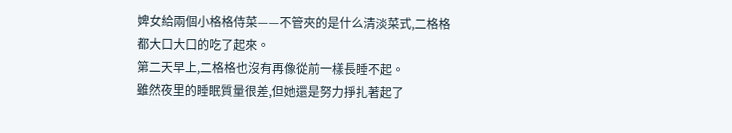婢女給兩個小格格侍菜——不管夾的是什么清淡菜式,二格格都大口大口的吃了起來。
第二天早上,二格格也沒有再像從前一樣長睡不起。
雖然夜里的睡眠質量很差,但她還是努力掙扎著起了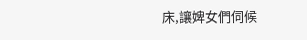床,讓婢女們伺候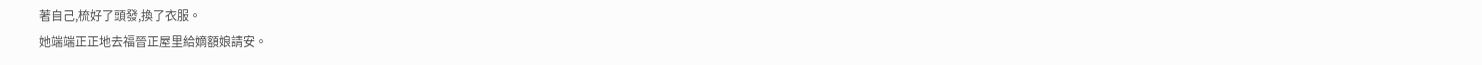著自己,梳好了頭發,換了衣服。
她端端正正地去福晉正屋里給嫡額娘請安。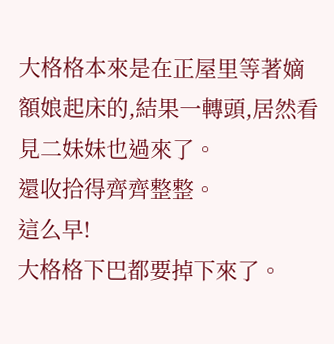大格格本來是在正屋里等著嫡額娘起床的,結果一轉頭,居然看見二妹妹也過來了。
還收拾得齊齊整整。
這么早!
大格格下巴都要掉下來了。